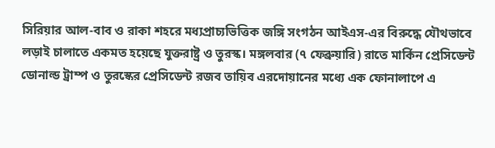সিরিয়ার আল-বাব ও রাকা শহরে মধ্যপ্রাচ্যভিত্তিক জঙ্গি সংগঠন আইএস-এর বিরুদ্ধে যৌথভাবে লড়াই চালাতে একমত হয়েছে যুক্তরাষ্ট্র ও তুরস্ক। মঙ্গলবার (৭ ফেব্রুয়ারি) রাতে মার্কিন প্রেসিডেন্ট ডোনাল্ড ট্রাম্প ও তুরস্কের প্রেসিডেন্ট রজব তায়িব এরদোয়ানের মধ্যে এক ফোনালাপে এ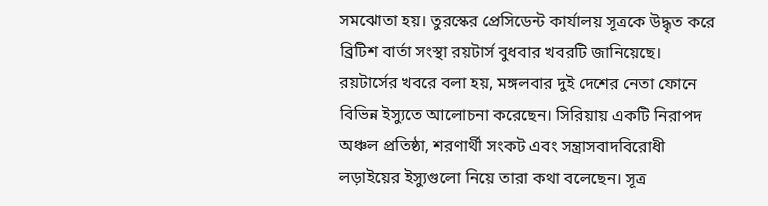সমঝোতা হয়। তুরস্কের প্রেসিডেন্ট কার্যালয় সূত্রকে উদ্ধৃত করে ব্রিটিশ বার্তা সংস্থা রয়টার্স বুধবার খবরটি জানিয়েছে।
রয়টার্সের খবরে বলা হয়, মঙ্গলবার দুই দেশের নেতা ফোনে বিভিন্ন ইস্যুতে আলোচনা করেছেন। সিরিয়ায় একটি নিরাপদ অঞ্চল প্রতিষ্ঠা, শরণার্থী সংকট এবং সন্ত্রাসবাদবিরোধী লড়াইয়ের ইস্যুগুলো নিয়ে তারা কথা বলেছেন। সূত্র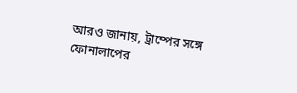আরও জানায়, ট্রাম্পের সঙ্গে ফোনালাপের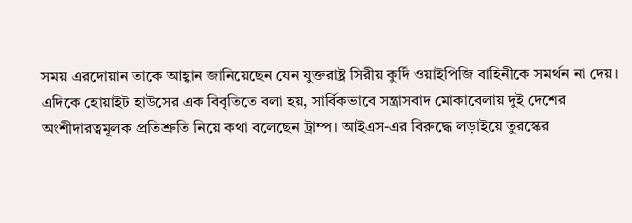সময় এরদোয়ান তাকে আহ্বান জানিয়েছেন যেন যুক্তরাষ্ট্র সিরীয় কুর্দি ওয়াইপিজি বাহিনীকে সমর্থন না দেয়।
এদিকে হোয়াইট হাউসের এক বিবৃতিতে বলা হয়, সার্বিকভাবে সন্ত্রাসবাদ মোকাবেলায় দুই দেশের অংশীদারত্বমূলক প্রতিশ্রুতি নিয়ে কথা বলেছেন ট্রাম্প। আইএস-এর বিরুদ্ধে লড়াইয়ে তুরস্কের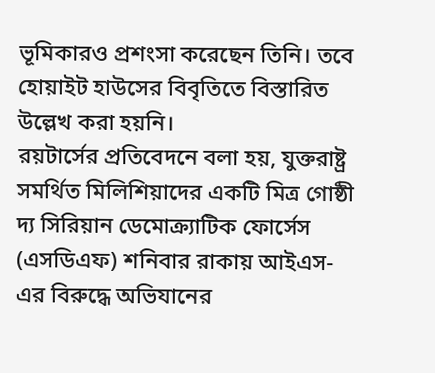ভূমিকারও প্রশংসা করেছেন তিনি। তবে হোয়াইট হাউসের বিবৃতিতে বিস্তারিত উল্লেখ করা হয়নি।
রয়টার্সের প্রতিবেদনে বলা হয়, যুক্তরাষ্ট্র সমর্থিত মিলিশিয়াদের একটি মিত্র গোষ্ঠী দ্য সিরিয়ান ডেমোক্র্যাটিক ফোর্সেস (এসডিএফ) শনিবার রাকায় আইএস-এর বিরুদ্ধে অভিযানের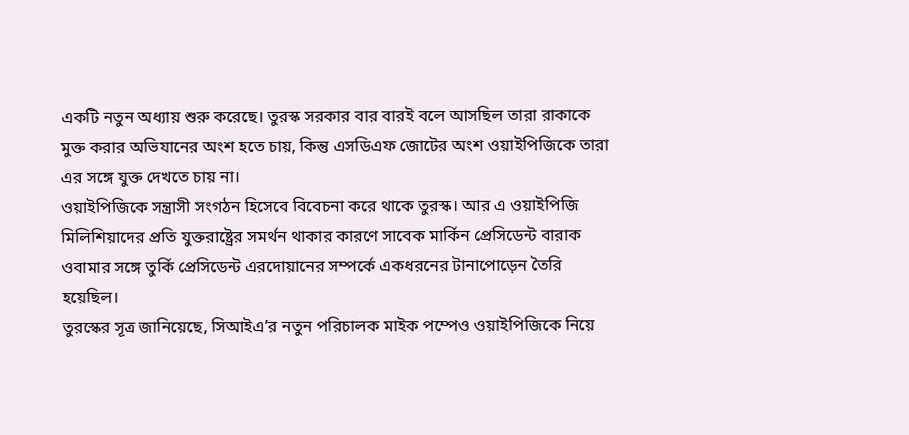একটি নতুন অধ্যায় শুরু করেছে। তুরস্ক সরকার বার বারই বলে আসছিল তারা রাকাকে মুক্ত করার অভিযানের অংশ হতে চায়, কিন্তু এসডিএফ জোটের অংশ ওয়াইপিজিকে তারা এর সঙ্গে যুক্ত দেখতে চায় না।
ওয়াইপিজিকে সন্ত্রাসী সংগঠন হিসেবে বিবেচনা করে থাকে তুরস্ক। আর এ ওয়াইপিজি মিলিশিয়াদের প্রতি যুক্তরাষ্ট্রের সমর্থন থাকার কারণে সাবেক মার্কিন প্রেসিডেন্ট বারাক ওবামার সঙ্গে তুর্কি প্রেসিডেন্ট এরদোয়ানের সম্পর্কে একধরনের টানাপোড়েন তৈরি হয়েছিল।
তুরস্কের সূত্র জানিয়েছে, সিআইএ’র নতুন পরিচালক মাইক পম্পেও ওয়াইপিজিকে নিয়ে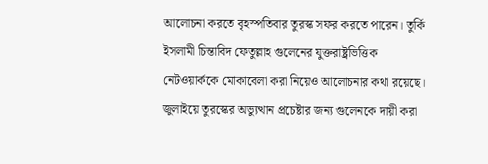আলোচনা করতে বৃহস্পতিবার তুরস্ক সফর করতে পারেন। তুর্কি ইসলামী চিন্তাবিদ ফেতুল্লাহ গুলেনের যুক্তরাষ্ট্রভিত্তিক নেটওয়ার্ককে মোকাবেলা করা নিয়েও আলোচনার কথা রয়েছে। জুলাইয়ে তুরস্কের অভ্যুত্থান প্রচেষ্টার জন্য গুলেনকে দায়ী করা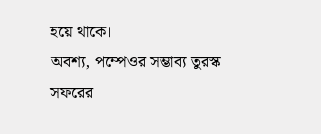হয়ে থাকে।
অবশ্য, পম্পেওর সম্ভাব্য তুরস্ক সফরের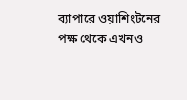ব্যাপারে ওয়াশিংটনের পক্ষ থেকে এখনও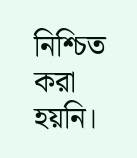নিশ্চিত করা হয়নি।